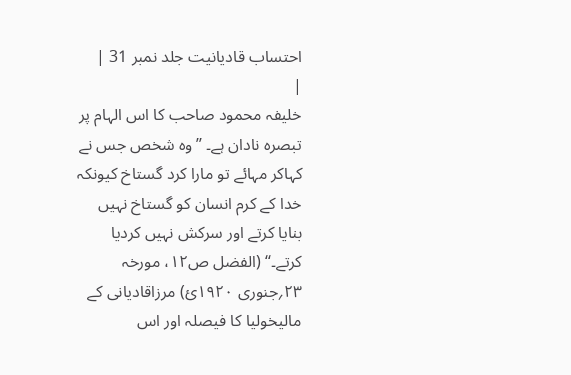احتساب قادیانیت جلد نمبر 31 |
|
خلیفہ محمود صاحب کا اس الہام پر تبصرہ نادان ہے۔ ’’وہ شخص جس نے کہاکر مہائے تو مارا کرد گستاخ کیونکہ خدا کے کرم انسان کو گستاخ نہیں بنایا کرتے اور سرکش نہیں کردیا کرتے۔‘‘ (الفضل ص۱۲، مورخہ ۲۳؍جنوری ۱۹۲۰ئ) مرزاقادیانی کے مالیخولیا کا فیصلہ اور اس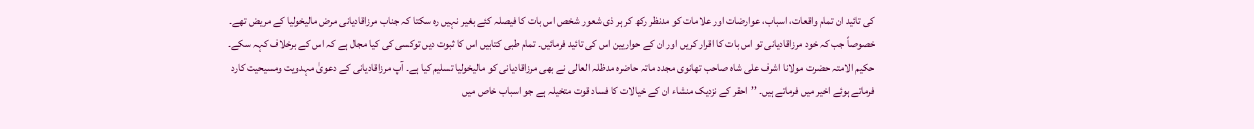کی تائید ان تمام واقعات، اسباب، عوارضات اور علامات کو مدنظر رکھ کر ہر ذی شعور شخص اس بات کا فیصلہ کئے بغیر نہیں رہ سکتا کہ جناب مرزاقادیانی مرض مالیخولیا کے مریض تھے۔ خصوصاً جب کہ خود مرزاقادیانی تو اس بات کا اقرار کریں اور ان کے حواریین اس کی تائید فرمائیں۔ تمام طبی کتابیں اس کا ثبوت دیں توکسی کی کیا مجال ہے کہ اس کے برخلاف کہہ سکے۔ حکیم الامتہ حضرت مولانا اشرف علی شاہ صاحب تھانوی مجدد ماتہ حاضرہ مدظلہ العالی نے بھی مرزاقادیانی کو مالیخولیا تسلیم کیا ہے۔ آپ مرزاقادیانی کے دعویٰ مہدویت ومسیحیت کارد فرماتے ہوئے اخیر میں فرماتے ہیں۔ ’’احقر کے نزدیک منشاء ان کے خیالات کا فساد قوت متخیلہ ہے جو اسباب خاص میں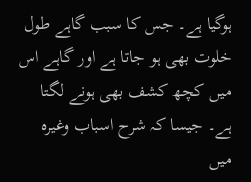ہوگیا ہے۔ جس کا سبب گاہے طول خلوت بھی ہو جاتا ہے اور گاہے اس میں کچھ کشف بھی ہونے لگتا ہے۔ جیسا کہ شرح اسباب وغیرہ میں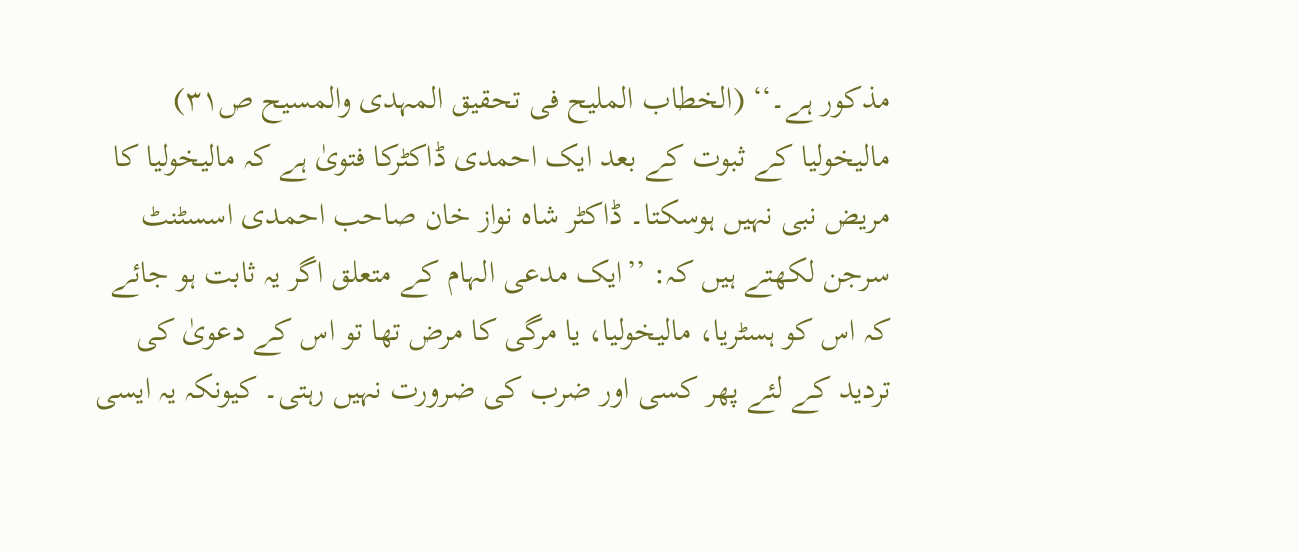مذکور ہے۔‘‘ (الخطاب الملیح فی تحقیق المہدی والمسیح ص۳۱) مالیخولیا کے ثبوت کے بعد ایک احمدی ڈاکٹرکا فتویٰ ہے کہ مالیخولیا کا مریض نبی نہیں ہوسکتا۔ ڈاکٹر شاہ نواز خان صاحب احمدی اسسٹنٹ سرجن لکھتے ہیں کہ: ’’ایک مدعی الہام کے متعلق اگر یہ ثابت ہو جائے کہ اس کو ہسٹریا، مالیخولیا، یا مرگی کا مرض تھا تو اس کے دعویٰ کی تردید کے لئے پھر کسی اور ضرب کی ضرورت نہیں رہتی۔ کیونکہ یہ ایسی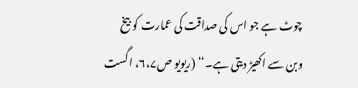چوٹ ہے جو اس کی صداقت کی عمارت کو بیخ وبن سے اکھیڑ دیتی ہے۔‘‘ (ریویو ص۶،۷، اگست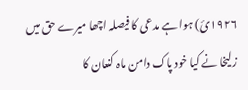۱۹۲۶ئ) ہوا ہے مدعی کا فیصلہ اچھا میرے حق میں زلیخا نے کیا خود پاک دامن ماہ کنعان کا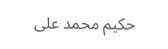حکیم محمد علی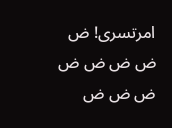امرتسری! ض ض ض ض ض ض ض ض